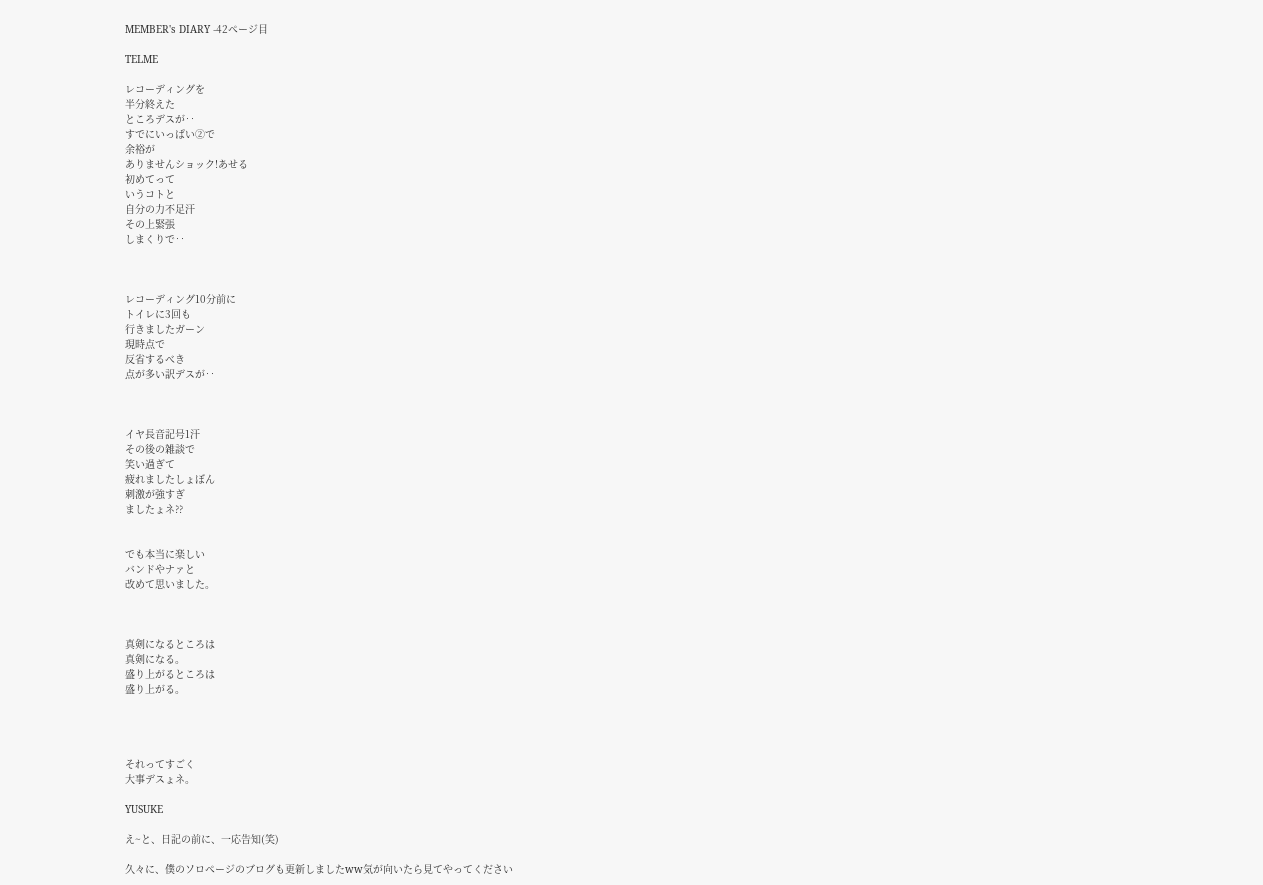MEMBER's DIARY -42ページ目

TELME

レコーディングを
半分終えた
ところデスが‥
すでにいっぱい②で
余裕が
ありませんショック!あせる
初めてって
いうコトと
自分の力不足汗
その上緊張
しまくりで‥



レコーディング10分前に
トイレに3回も
行きましたガーン
現時点で
反省するべき
点が多い訳デスが‥



イヤ長音記号1汗
その後の雑談で
笑い過ぎて
疲れましたしょぼん
刺激が強すぎ
ましたょネ??


でも本当に楽しい
バンドやナァと
改めて思いました。



真剣になるところは
真剣になる。
盛り上がるところは
盛り上がる。




それってすごく
大事デスょネ。

YUSUKE

え~と、日記の前に、一応告知(笑)

久々に、僕のソロページのブログも更新しましたww気が向いたら見てやってください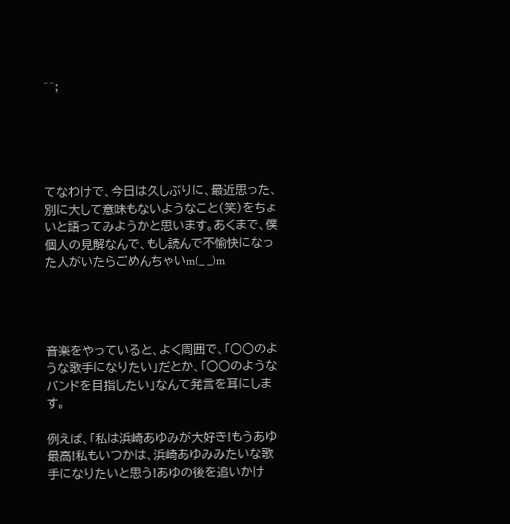^^;





てなわけで、今日は久しぶりに、最近思った、別に大して意味もないようなこと(笑)をちょいと語ってみようかと思います。あくまで、僕個人の見解なんで、もし読んで不愉快になった人がいたらごめんちゃいm(_ _)m




音楽をやっていると、よく周囲で、「○○のような歌手になりたい」だとか、「○○のようなバンドを目指したい」なんて発言を耳にします。

例えば、「私は浜崎あゆみが大好き!もうあゆ最高!私もいつかは、浜崎あゆみみたいな歌手になりたいと思う!あゆの後を追いかけ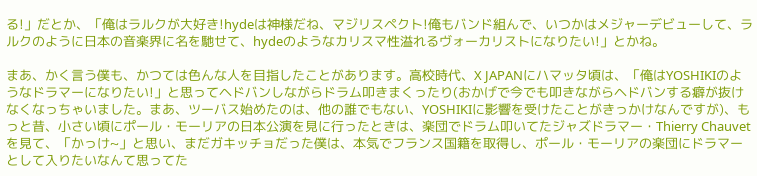る!」だとか、「俺はラルクが大好き!hydeは神様だね、マジリスペクト!俺もバンド組んで、いつかはメジャーデビューして、ラルクのように日本の音楽界に名を馳せて、hydeのようなカリスマ性溢れるヴォーカリストになりたい!」とかね。

まあ、かく言う僕も、かつては色んな人を目指したことがあります。高校時代、X JAPANにハマッタ頃は、「俺はYOSHIKIのようなドラマーになりたい!」と思ってヘドバンしながらドラム叩きまくったり(おかげで今でも叩きながらヘドバンする癖が抜けなくなっちゃいました。まあ、ツーバス始めたのは、他の誰でもない、YOSHIKIに影響を受けたことがきっかけなんですが)、もっと昔、小さい頃にポール・モーリアの日本公演を見に行ったときは、楽団でドラム叩いてたジャズドラマー・Thierry Chauvetを見て、「かっけ~」と思い、まだガキッチョだった僕は、本気でフランス国籍を取得し、ポール・モーリアの楽団にドラマーとして入りたいなんて思ってた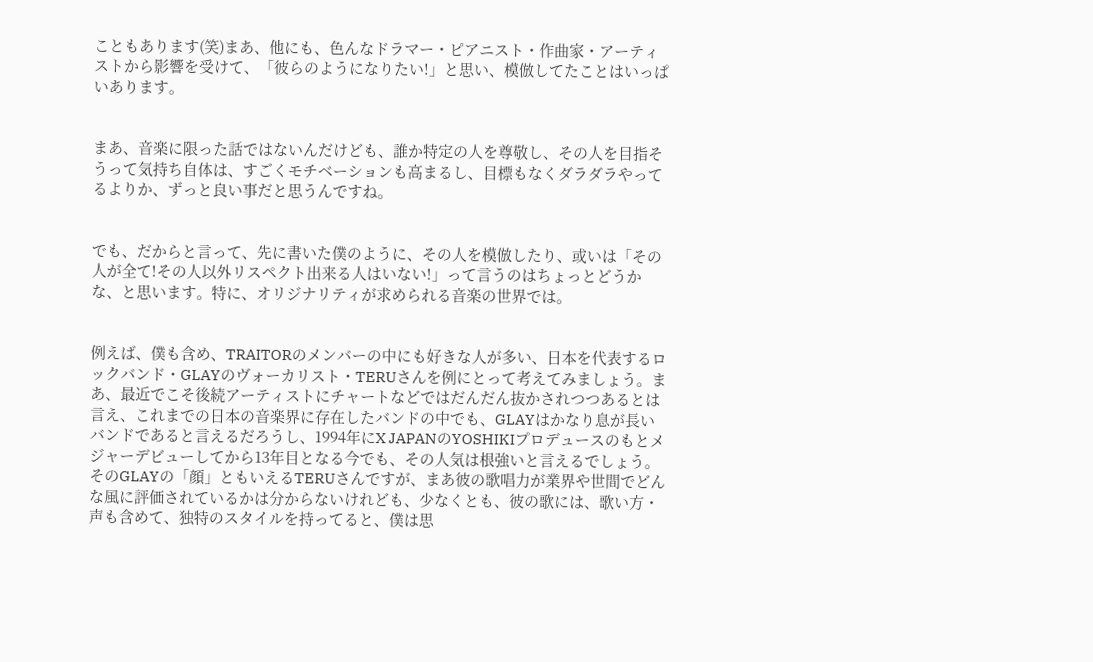こともあります(笑)まあ、他にも、色んなドラマー・ピアニスト・作曲家・アーティストから影響を受けて、「彼らのようになりたい!」と思い、模倣してたことはいっぱいあります。


まあ、音楽に限った話ではないんだけども、誰か特定の人を尊敬し、その人を目指そうって気持ち自体は、すごくモチベーションも高まるし、目標もなくダラダラやってるよりか、ずっと良い事だと思うんですね。


でも、だからと言って、先に書いた僕のように、その人を模倣したり、或いは「その人が全て!その人以外リスペクト出来る人はいない!」って言うのはちょっとどうかな、と思います。特に、オリジナリティが求められる音楽の世界では。


例えば、僕も含め、TRAITORのメンバーの中にも好きな人が多い、日本を代表するロックバンド・GLAYのヴォーカリスト・TERUさんを例にとって考えてみましょう。まあ、最近でこそ後続アーティストにチャートなどではだんだん抜かされつつあるとは言え、これまでの日本の音楽界に存在したバンドの中でも、GLAYはかなり息が長いバンドであると言えるだろうし、1994年にX JAPANのYOSHIKIプロデュースのもとメジャーデビューしてから13年目となる今でも、その人気は根強いと言えるでしょう。そのGLAYの「顔」ともいえるTERUさんですが、まあ彼の歌唱力が業界や世間でどんな風に評価されているかは分からないけれども、少なくとも、彼の歌には、歌い方・声も含めて、独特のスタイルを持ってると、僕は思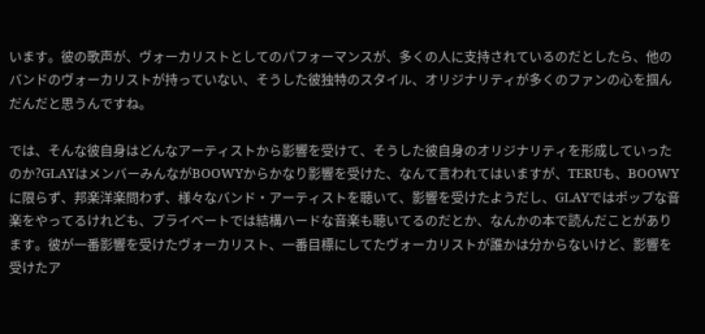います。彼の歌声が、ヴォーカリストとしてのパフォーマンスが、多くの人に支持されているのだとしたら、他のバンドのヴォーカリストが持っていない、そうした彼独特のスタイル、オリジナリティが多くのファンの心を掴んだんだと思うんですね。

では、そんな彼自身はどんなアーティストから影響を受けて、そうした彼自身のオリジナリティを形成していったのか?GLAYはメンバーみんながBOOWYからかなり影響を受けた、なんて言われてはいますが、TERUも、BOOWYに限らず、邦楽洋楽問わず、様々なバンド・アーティストを聴いて、影響を受けたようだし、GLAYではポップな音楽をやってるけれども、プライベートでは結構ハードな音楽も聴いてるのだとか、なんかの本で読んだことがあります。彼が一番影響を受けたヴォーカリスト、一番目標にしてたヴォーカリストが誰かは分からないけど、影響を受けたア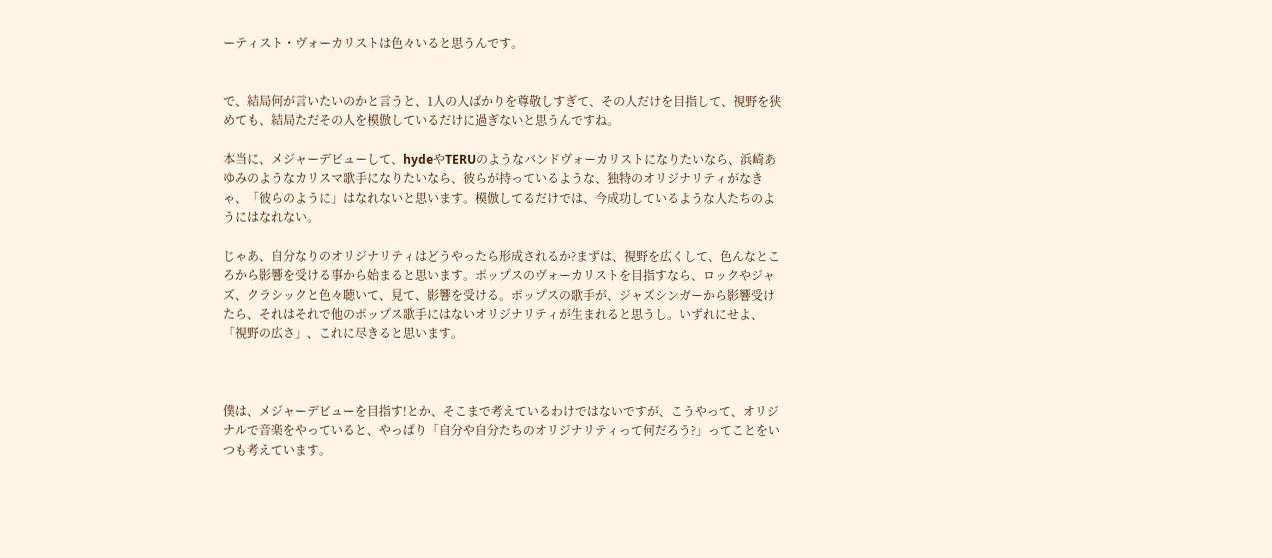ーティスト・ヴォーカリストは色々いると思うんです。


で、結局何が言いたいのかと言うと、1人の人ばかりを尊敬しすぎて、その人だけを目指して、視野を狭めても、結局ただその人を模倣しているだけに過ぎないと思うんですね。

本当に、メジャーデビューして、hydeやTERUのようなバンドヴォーカリストになりたいなら、浜崎あゆみのようなカリスマ歌手になりたいなら、彼らが持っているような、独特のオリジナリティがなきゃ、「彼らのように」はなれないと思います。模倣してるだけでは、今成功しているような人たちのようにはなれない。

じゃあ、自分なりのオリジナリティはどうやったら形成されるか?まずは、視野を広くして、色んなところから影響を受ける事から始まると思います。ポップスのヴォーカリストを目指すなら、ロックやジャズ、クラシックと色々聴いて、見て、影響を受ける。ポップスの歌手が、ジャズシンガーから影響受けたら、それはそれで他のポップス歌手にはないオリジナリティが生まれると思うし。いずれにせよ、「視野の広さ」、これに尽きると思います。



僕は、メジャーデビューを目指す!とか、そこまで考えているわけではないですが、こうやって、オリジナルで音楽をやっていると、やっぱり「自分や自分たちのオリジナリティって何だろう?」ってことをいつも考えています。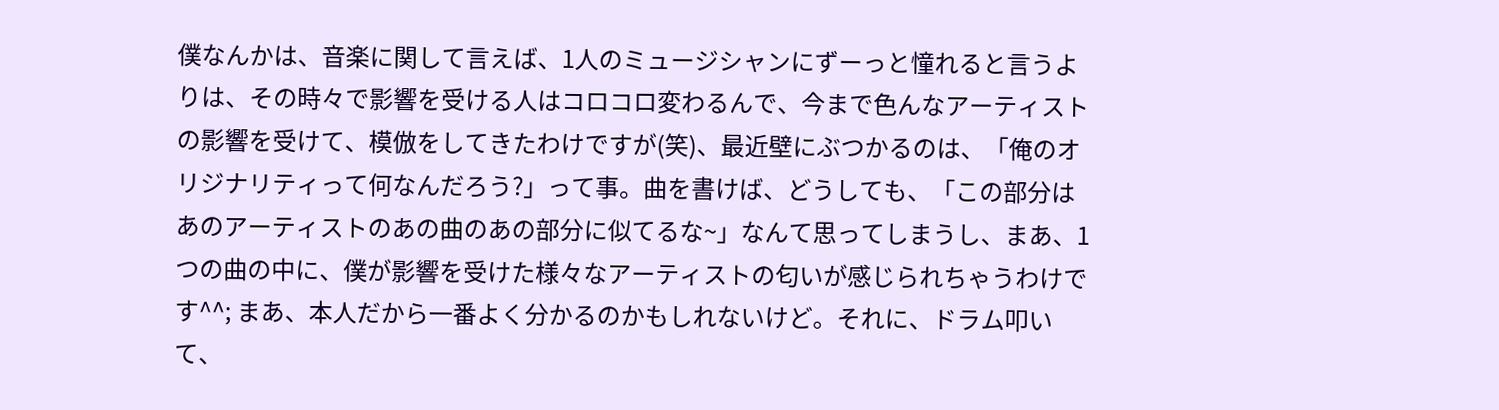僕なんかは、音楽に関して言えば、1人のミュージシャンにずーっと憧れると言うよりは、その時々で影響を受ける人はコロコロ変わるんで、今まで色んなアーティストの影響を受けて、模倣をしてきたわけですが(笑)、最近壁にぶつかるのは、「俺のオリジナリティって何なんだろう?」って事。曲を書けば、どうしても、「この部分はあのアーティストのあの曲のあの部分に似てるな~」なんて思ってしまうし、まあ、1つの曲の中に、僕が影響を受けた様々なアーティストの匂いが感じられちゃうわけです^^; まあ、本人だから一番よく分かるのかもしれないけど。それに、ドラム叩いて、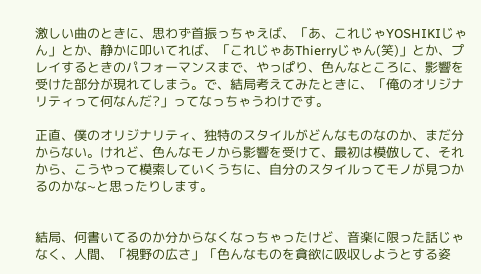激しい曲のときに、思わず首振っちゃえば、「あ、これじゃYOSHIKIじゃん」とか、静かに叩いてれば、「これじゃあThierryじゃん(笑)」とか、プレイするときのパフォーマンスまで、やっぱり、色んなところに、影響を受けた部分が現れてしまう。で、結局考えてみたときに、「俺のオリジナリティって何なんだ?」ってなっちゃうわけです。

正直、僕のオリジナリティ、独特のスタイルがどんなものなのか、まだ分からない。けれど、色んなモノから影響を受けて、最初は模倣して、それから、こうやって模索していくうちに、自分のスタイルってモノが見つかるのかな~と思ったりします。


結局、何書いてるのか分からなくなっちゃったけど、音楽に限った話じゃなく、人間、「視野の広さ」「色んなものを貪欲に吸収しようとする姿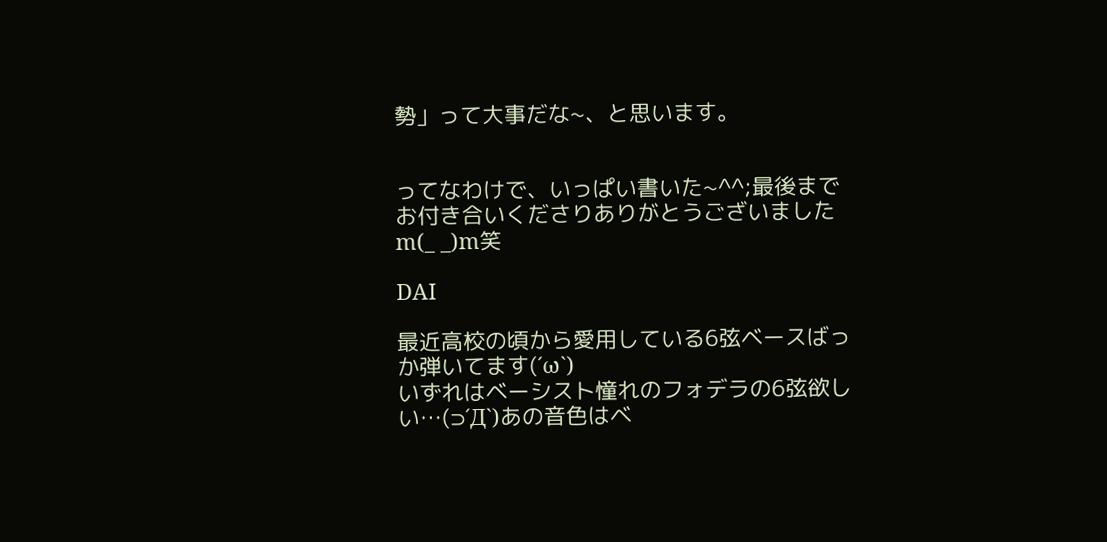勢」って大事だな~、と思います。


ってなわけで、いっぱい書いた~^^;最後までお付き合いくださりありがとうございましたm(_ _)m笑

DAI

最近高校の頃から愛用している6弦ベースばっか弾いてます(´ω`)
いずれはベーシスト憧れのフォデラの6弦欲しい…(⊃´Д`)あの音色はベ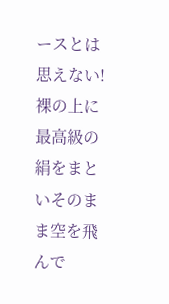ースとは思えない!
裸の上に最高級の絹をまといそのまま空を飛んで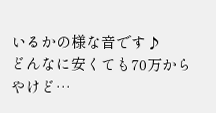いるかの様な音です♪
どんなに安くても70万からやけど…